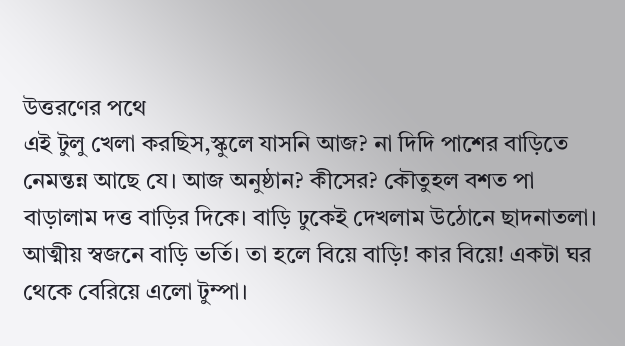উত্তরণের পথে
এই টুলু খেলা করছিস,স্কুলে যাসনি আজ? না দিদি পাশের বাড়িতে নেমন্তন্ন আছে যে। আজ অনুষ্ঠান? কীসের? কৌতুহল বশত পা বাড়ালাম দত্ত বাড়ির দিকে। বাড়ি ঢুকেই দেখলাম উঠোনে ছাদনাতলা। আত্মীয় স্বজনে বাড়ি ভর্তি। তা হলে বিয়ে বাড়ি! কার বিয়ে! একটা ঘর থেকে বেরিয়ে এলো টুম্পা।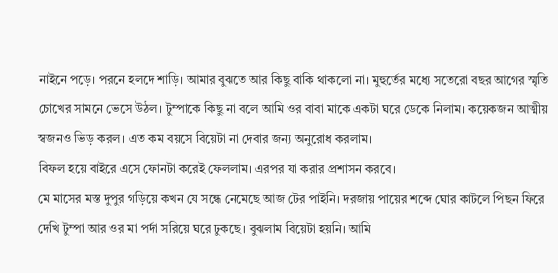নাইনে পড়ে। পরনে হলদে শাড়ি। আমার বুঝতে আর কিছু বাকি থাকলো না। মুহুর্তের মধ্যে সতেরো বছর আগের স্মৃতি চোখের সামনে ভেসে উঠল। টুম্পাকে কিছু না বলে আমি ওর বাবা মাকে একটা ঘরে ডেকে নিলাম। কয়েকজন আত্মীয় স্বজনও ভিড় করল। এত কম বয়সে বিয়েটা না দেবার জন্য অনুরোধ করলাম।
বিফল হয়ে বাইরে এসে ফোনটা করেই ফেললাম। এরপর যা করার প্রশাসন করবে।
মে মাসের মস্ত দুপুর গড়িয়ে কখন যে সন্ধে নেমেছে আজ টের পাইনি। দরজায় পায়ের শব্দে ঘোর কাটলে পিছন ফিরে দেখি টুম্পা আর ওর মা পর্দা সরিয়ে ঘরে ঢুকছে। বুঝলাম বিয়েটা হয়নি। আমি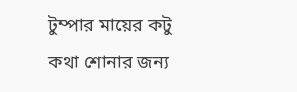টুম্পার মায়ের কটু কথা শোনার জন্য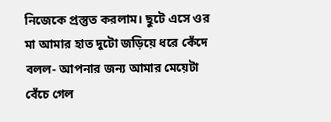নিজেকে প্রস্তুত করলাম। ছুটে এসে ওর মা আমার হাত দুটো জড়িয়ে ধরে কেঁদে বলল- আপনার জন্য আমার মেয়েটা বেঁচে গেল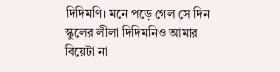দিদিমণি। মনে পড়ে গেল সে দিন স্কুলের লীলা দিদিমনিও আমার বিয়েটা না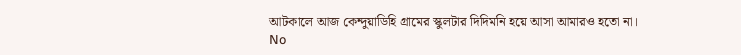আটকালে আজ কেন্দুয়াডিহি গ্রামের স্কুলটার দিদিমনি হয়ে আসা আমারও হতো না।
No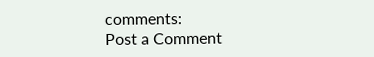comments:
Post a Comment